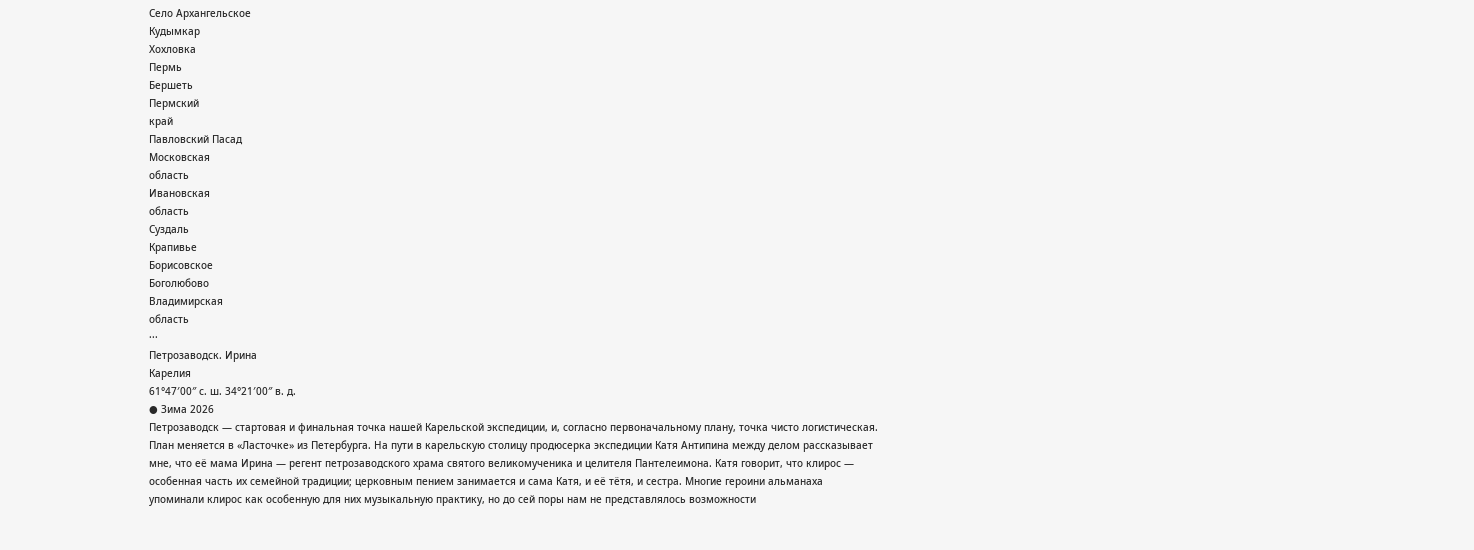Село Архангельское
Кудымкар
Хохловка
Пермь
Бершеть
Пермский
край
Павловский Пасад
Московская
область
Ивановская
область
Суздаль
Крапивье
Борисовское
Боголюбово
Владимирская
область
···
Петрозаводск. Ирина
Карелия
61°47′00″ с. ш. 34°21′00″ в. д.
● Зима 2026
Петрозаводск — стартовая и финальная точка нашей Карельской экспедиции, и, согласно первоначальному плану, точка чисто логистическая. План меняется в «Ласточке» из Петербурга. На пути в карельскую столицу продюсерка экспедиции Катя Антипина между делом рассказывает мне, что её мама Ирина — регент петрозаводского храма святого великомученика и целителя Пантелеимона. Катя говорит, что клирос — особенная часть их семейной традиции; церковным пением занимается и сама Катя, и её тётя, и сестра. Многие героини альманаха упоминали клирос как особенную для них музыкальную практику, но до сей поры нам не представлялось возможности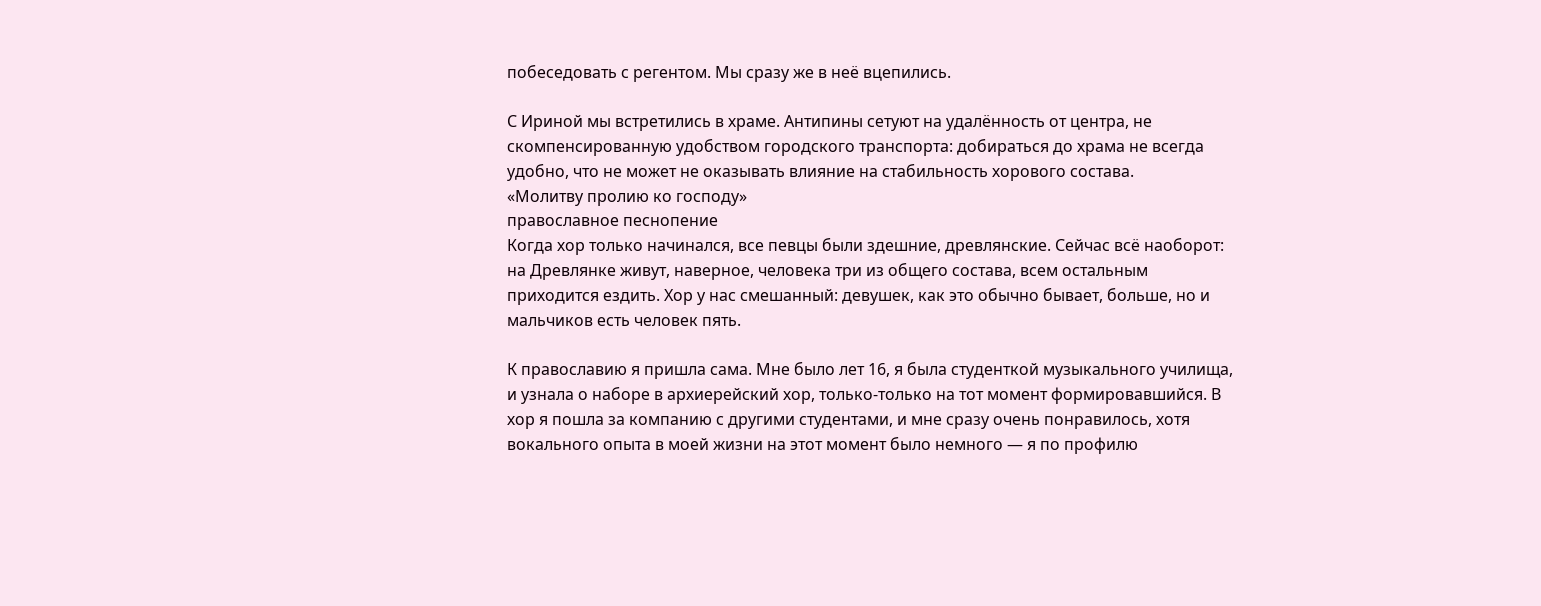побеседовать с регентом. Мы сразу же в неё вцепились.

С Ириной мы встретились в храме. Антипины сетуют на удалённость от центра, не скомпенсированную удобством городского транспорта: добираться до храма не всегда удобно, что не может не оказывать влияние на стабильность хорового состава.
«Молитву пролию ко господу»
православное песнопение
Когда хор только начинался, все певцы были здешние, древлянские. Сейчас всё наоборот: на Древлянке живут, наверное, человека три из общего состава, всем остальным приходится ездить. Хор у нас смешанный: девушек, как это обычно бывает, больше, но и мальчиков есть человек пять.

К православию я пришла сама. Мне было лет 16, я была студенткой музыкального училища, и узнала о наборе в архиерейский хор, только-только на тот момент формировавшийся. В хор я пошла за компанию с другими студентами, и мне сразу очень понравилось, хотя вокального опыта в моей жизни на этот момент было немного — я по профилю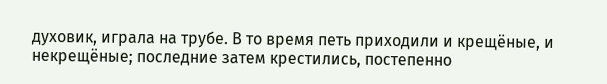духовик, играла на трубе. В то время петь приходили и крещёные, и некрещёные; последние затем крестились, постепенно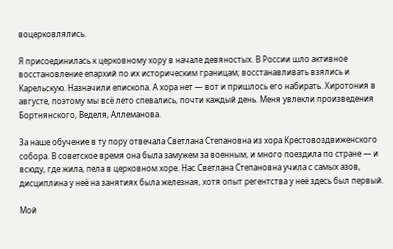воцерковлялись.

Я присоединилась к церковному хору в начале девяностых. В России шло активное восстановление епархий по их историческим границам; восстанавливать взялись и Карельскую. Назначили епископа. А хора нет — вот и пришлось его набирать. Хиротония в августе, поэтому мы всё лето спевались, почти каждый день. Меня увлекли произведения Бортнянского, Веделя, Аллеманова.

За наше обучение в ту пору отвечала Светлана Степановна из хора Крестовоздвиженского собора. В советское время она была замужем за военным, и много поездила по стране — и всюду, где жила, пела в церковном хоре. Нас Светлана Степановна учила с самых азов, дисциплина у неё на занятиях была железная, хотя опыт регентства у неё здесь был первый.

Мой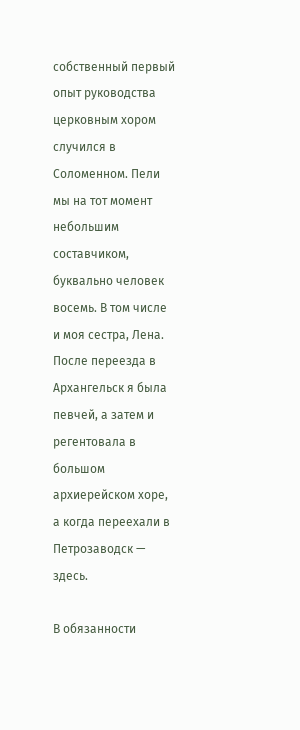собственный первый опыт руководства церковным хором случился в Соломенном. Пели мы на тот момент небольшим составчиком, буквально человек восемь. В том числе и моя сестра, Лена. После переезда в Архангельск я была певчей, а затем и регентовала в большом архиерейском хоре, а когда переехали в Петрозаводск — здесь.

В обязанности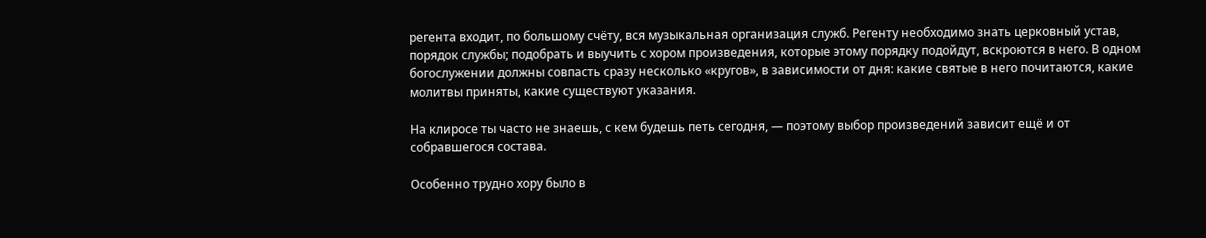регента входит, по большому счёту, вся музыкальная организация служб. Регенту необходимо знать церковный устав, порядок службы; подобрать и выучить с хором произведения, которые этому порядку подойдут, вскроются в него. В одном богослужении должны совпасть сразу несколько «кругов», в зависимости от дня: какие святые в него почитаются, какие молитвы приняты, какие существуют указания.

На клиросе ты часто не знаешь, с кем будешь петь сегодня, — поэтому выбор произведений зависит ещё и от собравшегося состава.

Особенно трудно хору было в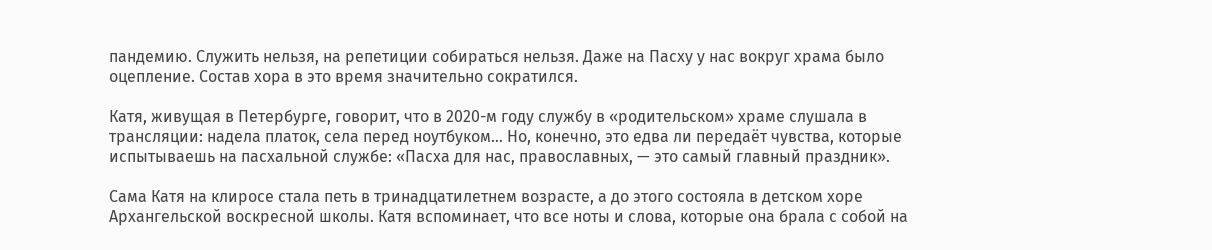пандемию. Cлужить нельзя, на репетиции собираться нельзя. Даже на Пасху у нас вокруг храма было оцепление. Состав хора в это время значительно сократился.

Катя, живущая в Петербурге, говорит, что в 2020-м году службу в «родительском» храме слушала в трансляции: надела платок, села перед ноутбуком… Но, конечно, это едва ли передаёт чувства, которые испытываешь на пасхальной службе: «Пасха для нас, православных, — это самый главный праздник».

Сама Катя на клиросе стала петь в тринадцатилетнем возрасте, а до этого состояла в детском хоре Архангельской воскресной школы. Катя вспоминает, что все ноты и слова, которые она брала с собой на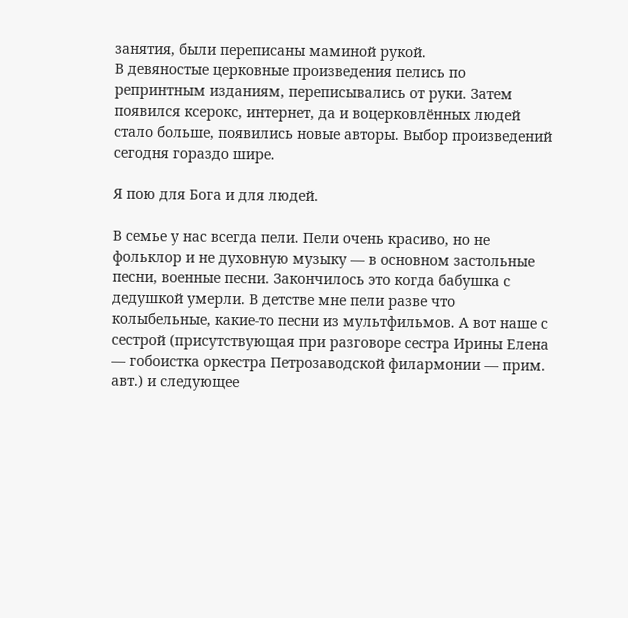занятия, были переписаны маминой рукой.
В девяностые церковные произведения пелись по репринтным изданиям, переписывались от руки. Затем появился ксерокс, интернет, да и воцерковлённых людей стало больше, появились новые авторы. Выбор произведений сегодня гораздо шире.

Я пою для Бога и для людей.

В семье у нас всегда пели. Пели очень красиво, но не фольклор и не духовную музыку — в основном застольные песни, военные песни. Закончилось это когда бабушка с дедушкой умерли. В детстве мне пели разве что колыбельные, какие-то песни из мультфильмов. А вот наше с сестрой (присутствующая при разговоре сестра Ирины Елена — гобоистка оркестра Петрозаводской филармонии — прим. авт.) и следующее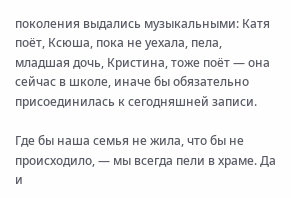поколения выдались музыкальными: Катя поёт, Ксюша, пока не уехала, пела, младшая дочь, Кристина, тоже поёт — она сейчас в школе, иначе бы обязательно присоединилась к сегодняшней записи.

Где бы наша семья не жила, что бы не происходило, — мы всегда пели в храме. Да и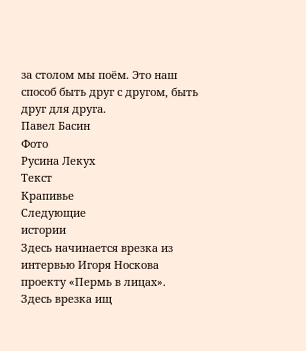за столом мы поём. Это наш способ быть друг с другом, быть друг для друга.
Павел Басин
Фото
Русина Лекух
Текст
Крапивье
Следующие
истории
Здесь начинается врезка из интервью Игоря Носкова проекту «Пермь в лицах».
Здесь врезка ищ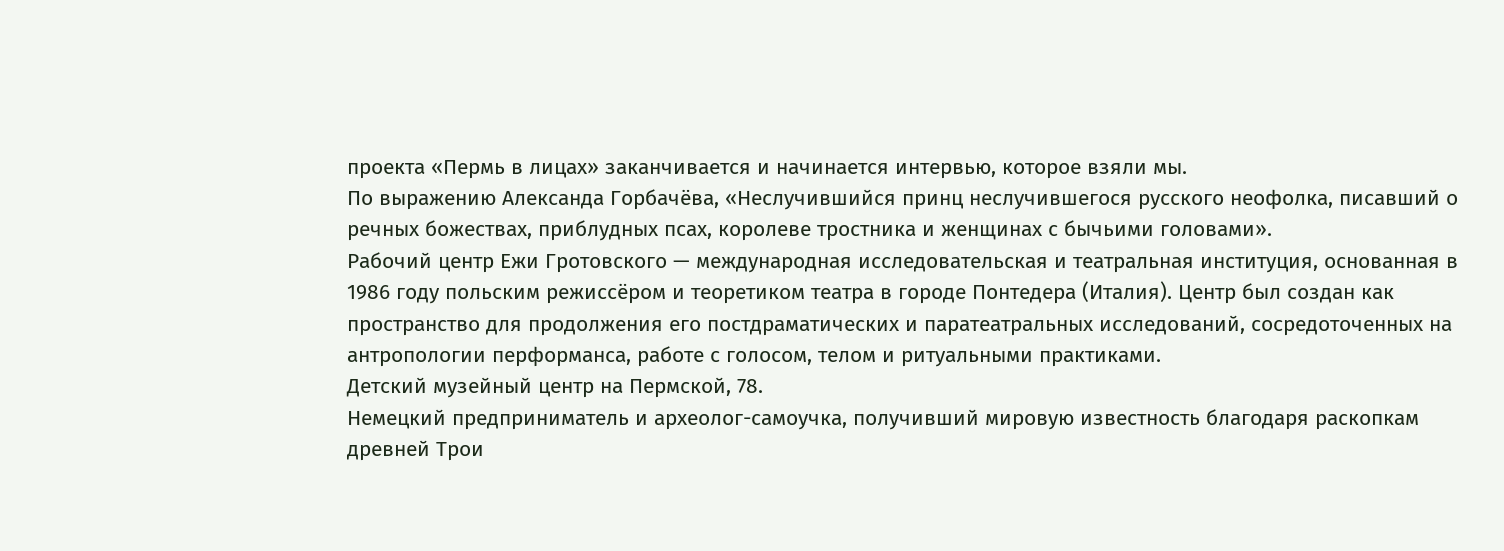проекта «Пермь в лицах» заканчивается и начинается интервью, которое взяли мы.
По выражению Александа Горбачёва, «Неслучившийся принц неслучившегося русского неофолка, писавший о речных божествах, приблудных псах, королеве тростника и женщинах с бычьими головами».
Рабочий центр Ежи Гротовского — международная исследовательская и театральная институция, основанная в 1986 году польским режиссёром и теоретиком театра в городе Понтедера (Италия). Центр был создан как пространство для продолжения его постдраматических и паратеатральных исследований, сосредоточенных на антропологии перформанса, работе с голосом, телом и ритуальными практиками.
Детский музейный центр на Пермской, 78.
Немецкий предприниматель и археолог-самоучка, получивший мировую известность благодаря раскопкам древней Трои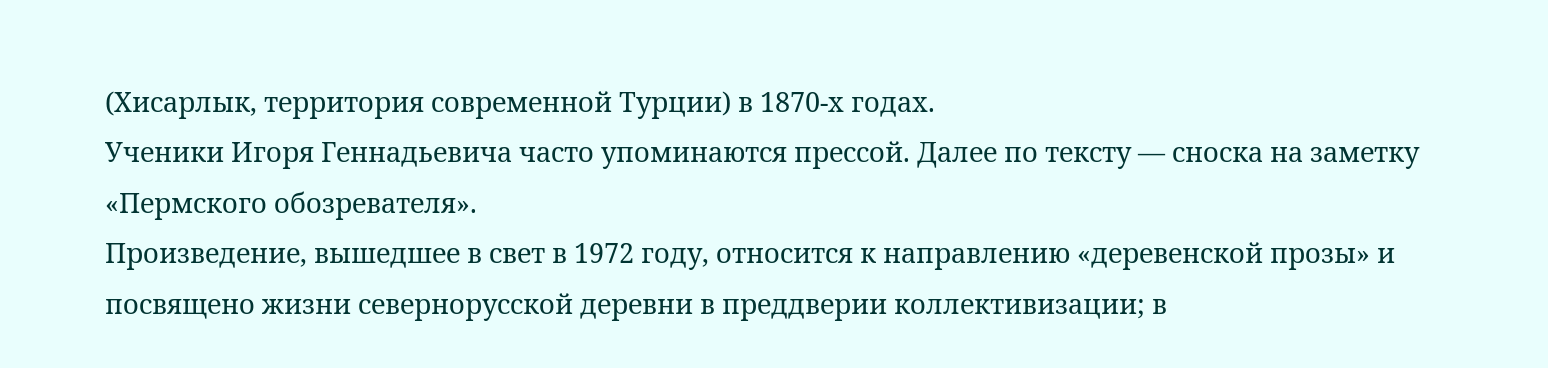(Хисарлык, территория современной Турции) в 1870-х годах.
Ученики Игоря Геннадьевича часто упоминаются прессой. Далее по тексту — сноска на заметку «Пермского обозревателя».
Произведение, вышедшее в свет в 1972 году, относится к направлению «деревенской прозы» и посвящено жизни севернорусской деревни в преддверии коллективизации; в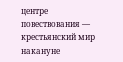центре повествования — крестьянский мир накануне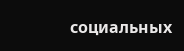социальных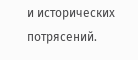и исторических потрясений.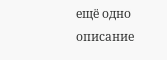ещё одно описание